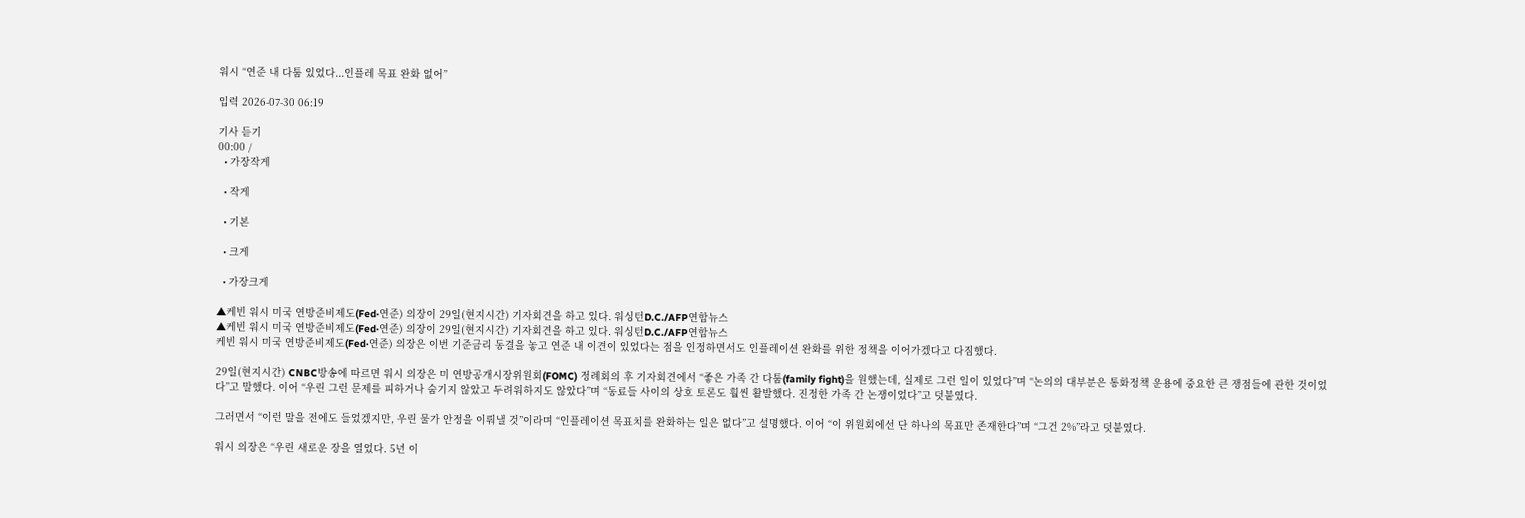워시 “연준 내 다툼 있었다...인플레 목표 완화 없어”

입력 2026-07-30 06:19

기사 듣기
00:00 /
  • 가장작게

  • 작게

  • 기본

  • 크게

  • 가장크게

▲케빈 워시 미국 연방준비제도(Fed·연준) 의장이 29일(현지시간) 기자회견을 하고 있다. 워싱턴D.C./AFP연합뉴스
▲케빈 워시 미국 연방준비제도(Fed·연준) 의장이 29일(현지시간) 기자회견을 하고 있다. 워싱턴D.C./AFP연합뉴스
케빈 워시 미국 연방준비제도(Fed·연준) 의장은 이번 기준금리 동결을 놓고 연준 내 이견이 있었다는 점을 인정하면서도 인플레이션 완화를 위한 정책을 이어가겠다고 다짐했다.

29일(현지시간) CNBC방송에 따르면 워시 의장은 미 연방공개시장위원회(FOMC) 정례회의 후 기자회견에서 “좋은 가족 간 다툼(family fight)을 원했는데, 실제로 그런 일이 있었다”며 “논의의 대부분은 통화정책 운용에 중요한 큰 쟁점들에 관한 것이었다”고 말했다. 이어 “우린 그런 문제를 피하거나 숨기지 않았고 두려워하지도 않았다”며 “동료들 사이의 상호 토론도 훨씬 활발했다. 진정한 가족 간 논쟁이었다”고 덧붙였다.

그러면서 “이런 말을 전에도 들었겠지만, 우린 물가 안정을 이뤄낼 것”이라며 “인플레이션 목표치를 완화하는 일은 없다”고 설명했다. 이어 “이 위원회에선 단 하나의 목표만 존재한다”며 “그건 2%”라고 덧붙였다.

워시 의장은 “우린 새로운 장을 열었다. 5년 이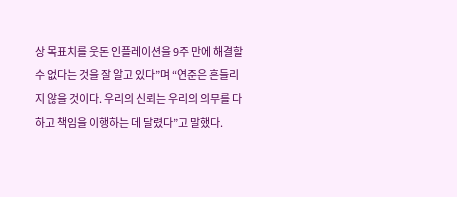상 목표치를 웃돈 인플레이션을 9주 만에 해결할 수 없다는 것을 잘 알고 있다”며 “연준은 흔들리지 않을 것이다. 우리의 신뢰는 우리의 의무를 다하고 책임을 이행하는 데 달렸다”고 말했다.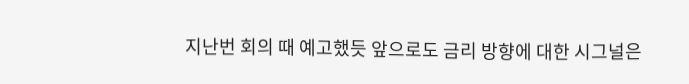지난번 회의 때 예고했듯 앞으로도 금리 방향에 대한 시그널은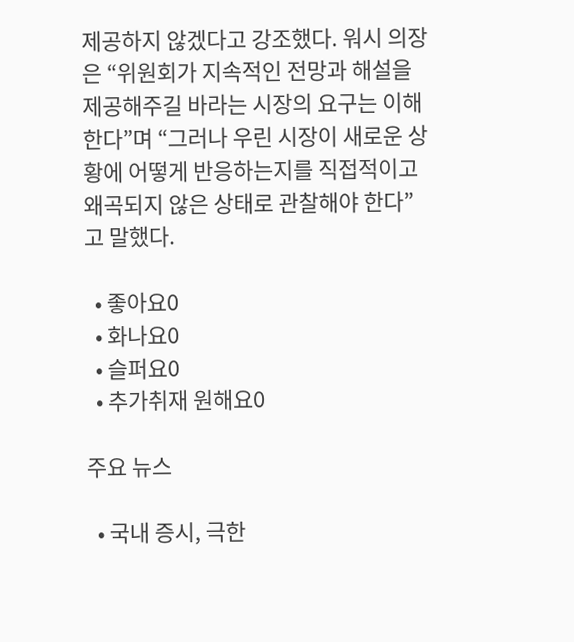제공하지 않겠다고 강조했다. 워시 의장은 “위원회가 지속적인 전망과 해설을 제공해주길 바라는 시장의 요구는 이해한다”며 “그러나 우린 시장이 새로운 상황에 어떻게 반응하는지를 직접적이고 왜곡되지 않은 상태로 관찰해야 한다”고 말했다.

  • 좋아요0
  • 화나요0
  • 슬퍼요0
  • 추가취재 원해요0

주요 뉴스

  • 국내 증시, 극한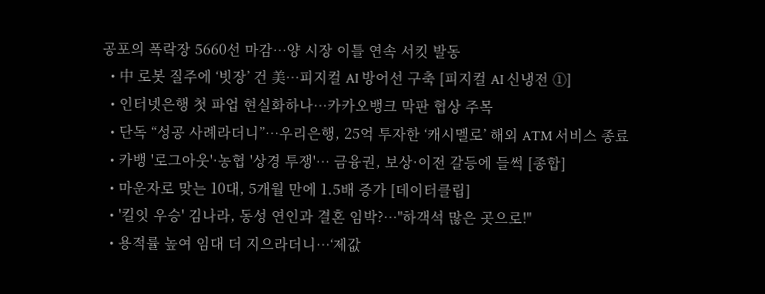공포의 폭락장 5660선 마감…양 시장 이틀 연속 서킷 발동
  • 中 로봇 질주에 ‘빗장’ 건 美…피지컬 AI 방어선 구축 [피지컬 AI 신냉전 ①]
  • 인터넷은행 첫 파업 현실화하나⋯카카오뱅크 막판 협상 주목
  • 단독 “성공 사례라더니”⋯우리은행, 25억 투자한 ‘캐시멜로’ 해외 ATM 서비스 종료
  • 카뱅 '로그아웃'·농협 '상경 투쟁'… 금융권, 보상·이전 갈등에 들썩 [종합]
  • 마운자로 맞는 10대, 5개월 만에 1.5배 증가 [데이터클립]
  • '킬잇 우승' 김나라, 동성 연인과 결혼 임박?⋯"하객석 많은 곳으로!"
  • 용적률 높여 임대 더 지으라더니…‘제값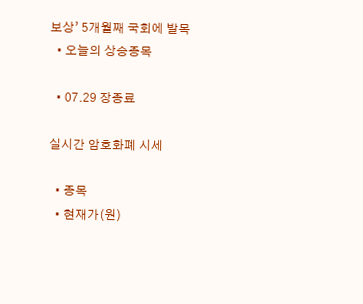보상’ 5개월째 국회에 발목
  • 오늘의 상승종목

  • 07.29 장종료

실시간 암호화폐 시세

  • 종목
  • 현재가(원)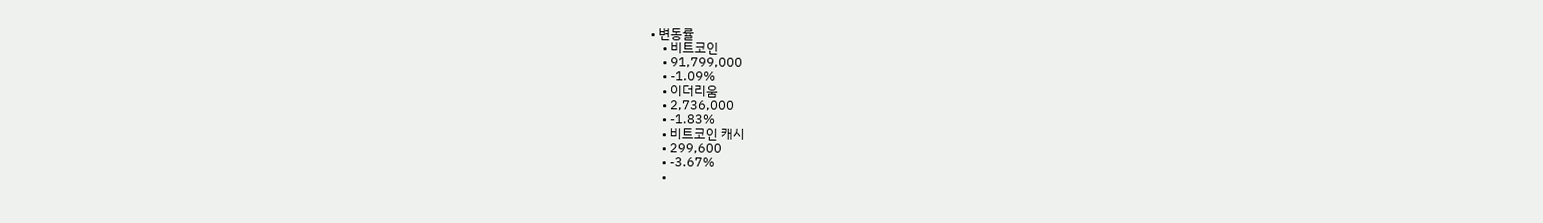• 변동률
    • 비트코인
    • 91,799,000
    • -1.09%
    • 이더리움
    • 2,736,000
    • -1.83%
    • 비트코인 캐시
    • 299,600
    • -3.67%
    •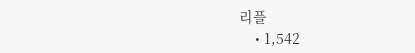리플
    • 1,542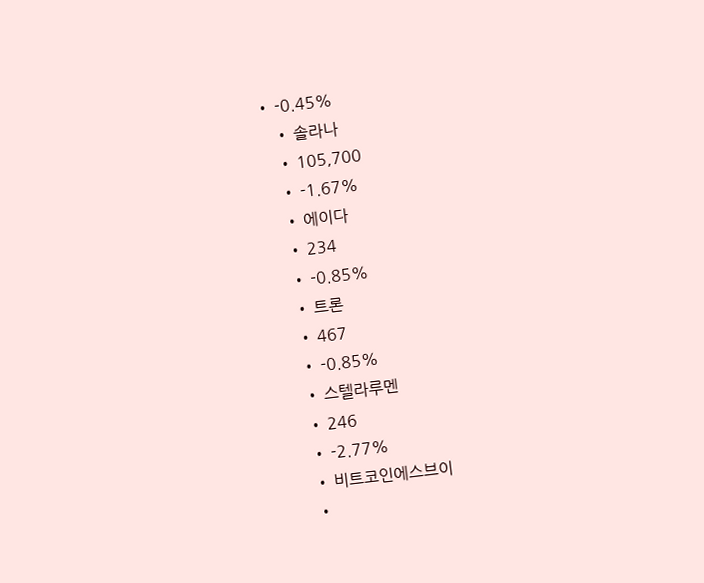• -0.45%
    • 솔라나
    • 105,700
    • -1.67%
    • 에이다
    • 234
    • -0.85%
    • 트론
    • 467
    • -0.85%
    • 스텔라루멘
    • 246
    • -2.77%
    • 비트코인에스브이
    •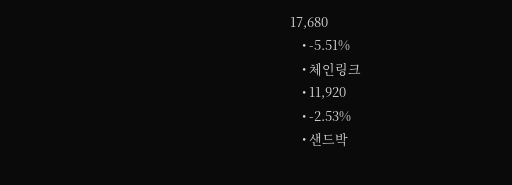17,680
    • -5.51%
    • 체인링크
    • 11,920
    • -2.53%
    • 샌드박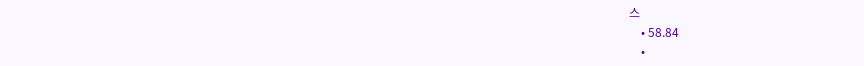스
    • 58.84
    •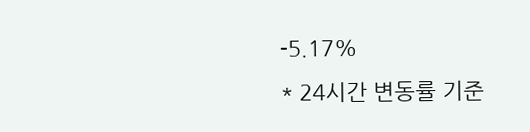-5.17%
* 24시간 변동률 기준